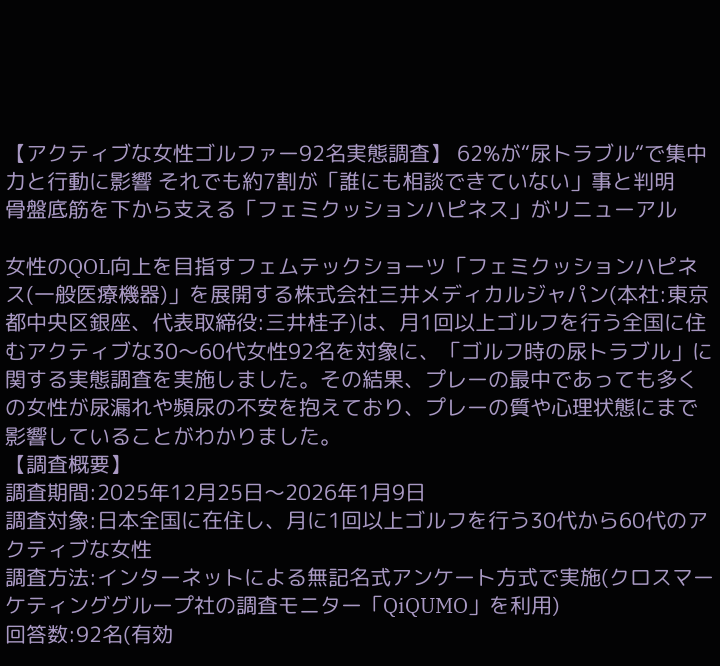【アクティブな女性ゴルファー92名実態調査】 62%が“尿トラブル“で集中力と行動に影響 それでも約7割が「誰にも相談できていない」事と判明
骨盤底筋を下から支える「フェミクッションハピネス」がリニューアル

女性のQOL向上を目指すフェムテックショーツ「フェミクッションハピネス(一般医療機器)」を展開する株式会社三井メディカルジャパン(本社:東京都中央区銀座、代表取締役:三井桂子)は、月1回以上ゴルフを行う全国に住むアクティブな30〜60代女性92名を対象に、「ゴルフ時の尿トラブル」に関する実態調査を実施しました。その結果、プレーの最中であっても多くの女性が尿漏れや頻尿の不安を抱えており、プレーの質や心理状態にまで影響していることがわかりました。
【調査概要】
調査期間:2025年12月25日〜2026年1月9日
調査対象:日本全国に在住し、月に1回以上ゴルフを行う30代から60代のアクティブな女性
調査方法:インターネットによる無記名式アンケート方式で実施(クロスマーケティンググループ社の調査モニター「QiQUMO」を利用)
回答数:92名(有効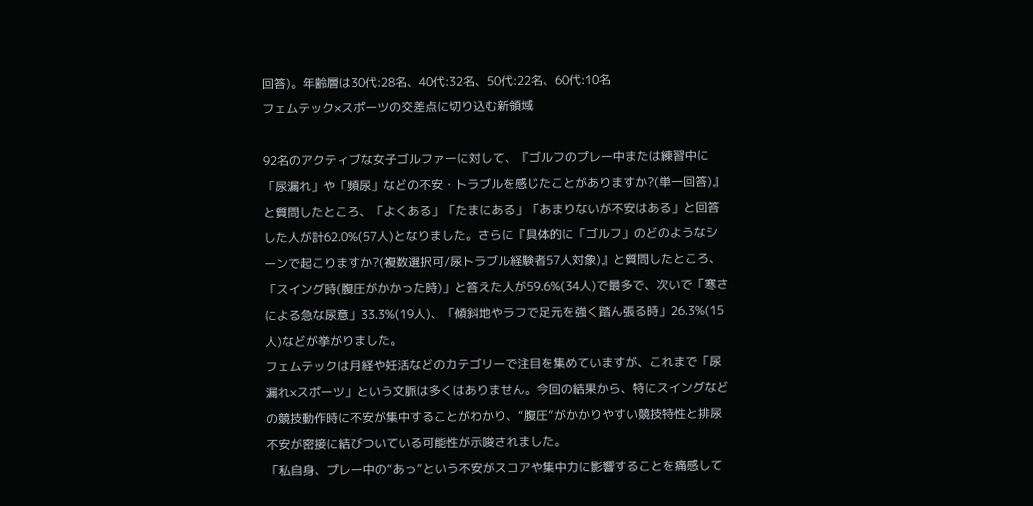回答)。年齢層は30代:28名、40代:32名、50代:22名、60代:10名
フェムテック×スポーツの交差点に切り込む新領域

92名のアクティブな女子ゴルファーに対して、『ゴルフのプレー中または練習中に「尿漏れ」や「頻尿」などの不安・トラブルを感じたことがありますか?(単一回答)』と質問したところ、「よくある」「たまにある」「あまりないが不安はある」と回答した人が計62.0%(57人)となりました。さらに『具体的に「ゴルフ」のどのようなシーンで起こりますか?(複数選択可/尿トラブル経験者57人対象)』と質問したところ、「スイング時(腹圧がかかった時)」と答えた人が59.6%(34人)で最多で、次いで「寒さによる急な尿意」33.3%(19人)、「傾斜地やラフで足元を強く踏ん張る時」26.3%(15人)などが挙がりました。
フェムテックは月経や妊活などのカテゴリーで注目を集めていますが、これまで「尿漏れ×スポーツ」という文脈は多くはありません。今回の結果から、特にスイングなどの競技動作時に不安が集中することがわかり、“腹圧”がかかりやすい競技特性と排尿不安が密接に結びついている可能性が示唆されました。
「私自身、プレー中の“あっ”という不安がスコアや集中力に影響することを痛感して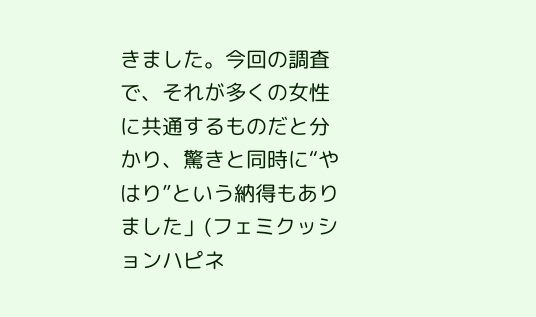きました。今回の調査で、それが多くの女性に共通するものだと分かり、驚きと同時に“やはり”という納得もありました」(フェミクッションハピネ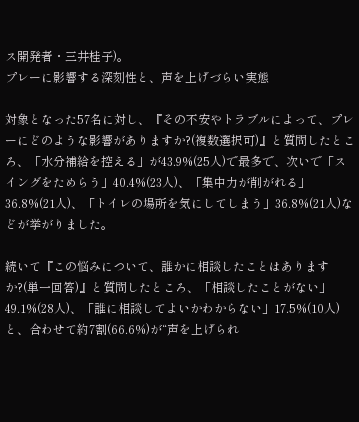ス開発者・三井桂子)。
プレーに影響する深刻性と、声を上げづらい実態

対象となった57名に対し、『その不安やトラブルによって、プレーにどのような影響がありますか?(複数選択可)』と質問したところ、「水分補給を控える」が43.9%(25人)で最多で、次いで「スイングをためらう」40.4%(23人)、「集中力が削がれる」36.8%(21人)、「トイレの場所を気にしてしまう」36.8%(21人)などが挙がりました。

続いて『この悩みについて、誰かに相談したことはありますか?(単一回答)』と質問したところ、「相談したことがない」49.1%(28人)、「誰に相談してよいかわからない」17.5%(10人)と、合わせて約7割(66.6%)が“声を上げられ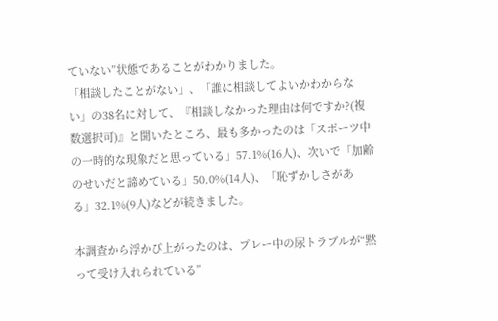ていない”状態であることがわかりました。
「相談したことがない」、「誰に相談してよいかわからない」の38名に対して、『相談しなかった理由は何ですか?(複数選択可)』と聞いたところ、最も多かったのは「スポーツ中の一時的な現象だと思っている」57.1%(16人)、次いで「加齢のせいだと諦めている」50.0%(14人)、「恥ずかしさがある」32.1%(9人)などが続きました。

本調査から浮かび上がったのは、プレー中の尿トラブルが“黙って受け入れられている”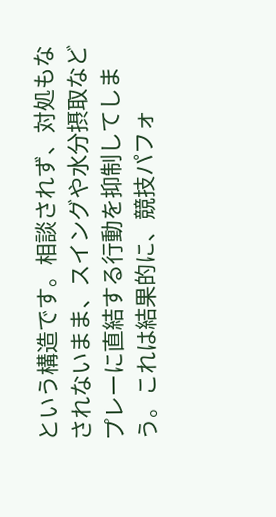という構造です。相談されず、対処もなされないまま、スイングや水分摂取などプレーに直結する行動を抑制してしまう。これは結果的に、競技パフォ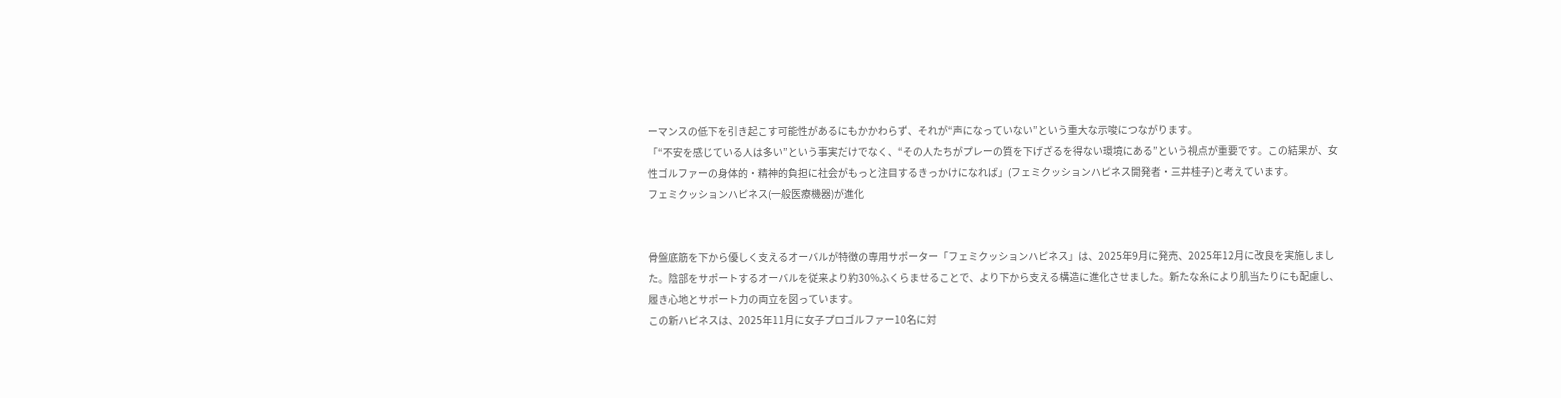ーマンスの低下を引き起こす可能性があるにもかかわらず、それが“声になっていない”という重大な示唆につながります。
「“不安を感じている人は多い”という事実だけでなく、“その人たちがプレーの質を下げざるを得ない環境にある”という視点が重要です。この結果が、女性ゴルファーの身体的・精神的負担に社会がもっと注目するきっかけになれば」(フェミクッションハピネス開発者・三井桂子)と考えています。
フェミクッションハピネス(一般医療機器)が進化


骨盤底筋を下から優しく支えるオーバルが特徴の専用サポーター「フェミクッションハピネス」は、2025年9月に発売、2025年12月に改良を実施しました。陰部をサポートするオーバルを従来より約30%ふくらませることで、より下から支える構造に進化させました。新たな糸により肌当たりにも配慮し、履き心地とサポート力の両立を図っています。
この新ハピネスは、2025年11月に女子プロゴルファー10名に対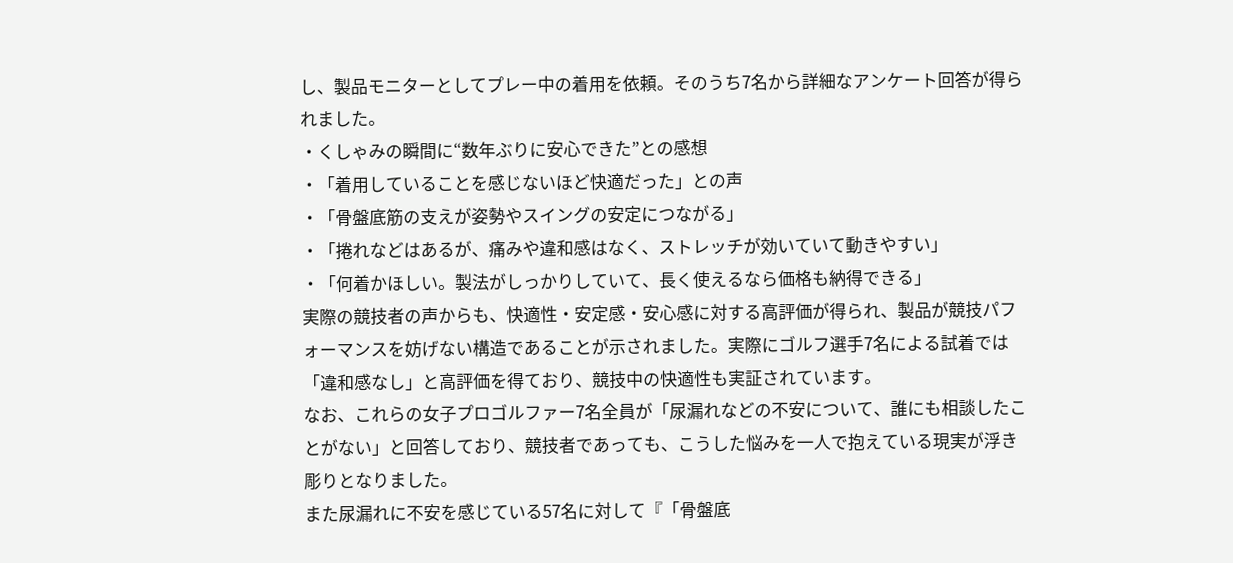し、製品モニターとしてプレー中の着用を依頼。そのうち7名から詳細なアンケート回答が得られました。
・くしゃみの瞬間に“数年ぶりに安心できた”との感想
・「着用していることを感じないほど快適だった」との声
・「骨盤底筋の支えが姿勢やスイングの安定につながる」
・「捲れなどはあるが、痛みや違和感はなく、ストレッチが効いていて動きやすい」
・「何着かほしい。製法がしっかりしていて、長く使えるなら価格も納得できる」
実際の競技者の声からも、快適性・安定感・安心感に対する高評価が得られ、製品が競技パフォーマンスを妨げない構造であることが示されました。実際にゴルフ選手7名による試着では「違和感なし」と高評価を得ており、競技中の快適性も実証されています。
なお、これらの女子プロゴルファー7名全員が「尿漏れなどの不安について、誰にも相談したことがない」と回答しており、競技者であっても、こうした悩みを一人で抱えている現実が浮き彫りとなりました。
また尿漏れに不安を感じている57名に対して『「骨盤底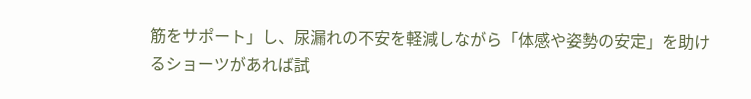筋をサポート」し、尿漏れの不安を軽減しながら「体感や姿勢の安定」を助けるショーツがあれば試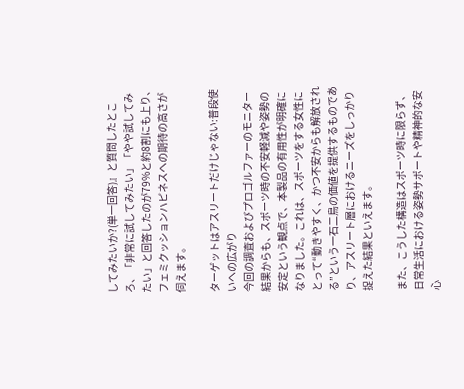してみたいか?(単一回答)』と質問したところ、「非常に試してみたい」「やや試してみたい」と回答したのが79%と約8割にも上り、フェミクッションハピネスへの期待の高さが伺えます。

ターゲットはアスリートだけじゃない:普段使いへの広がり
今回の調査およびプロゴルファーのモニター結果からも、スポーツ時の不安軽減や姿勢の安定という観点で、本製品の有用性が明確になりました。これは、スポーツをする女性にとって“動きやすく、かつ不安からも解放される”という一石二鳥の価値を提供するものであり、アスリート層におけるニーズをしっかり捉えた結果といえます。

また、こうした構造はスポーツ時に限らず、日常生活における姿勢サポートや精神的な安心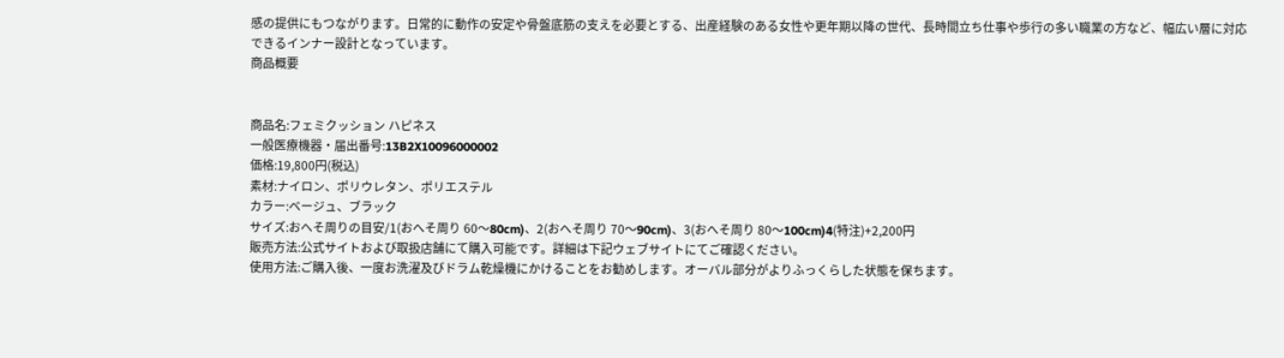感の提供にもつながります。日常的に動作の安定や骨盤底筋の支えを必要とする、出産経験のある女性や更年期以降の世代、長時間立ち仕事や歩行の多い職業の方など、幅広い層に対応できるインナー設計となっています。
商品概要


商品名:フェミクッション ハピネス
一般医療機器・届出番号:13B2X10096000002
価格:19,800円(税込)
素材:ナイロン、ポリウレタン、ポリエステル
カラー:ベージュ、ブラック
サイズ:おへそ周りの目安/1(おへそ周り 60〜80cm)、2(おへそ周り 70〜90cm)、3(おへそ周り 80〜100cm)4(特注)+2,200円
販売方法:公式サイトおよび取扱店舗にて購入可能です。詳細は下記ウェブサイトにてご確認ください。
使用方法:ご購入後、一度お洗濯及びドラム乾燥機にかけることをお勧めします。オーバル部分がよりふっくらした状態を保ちます。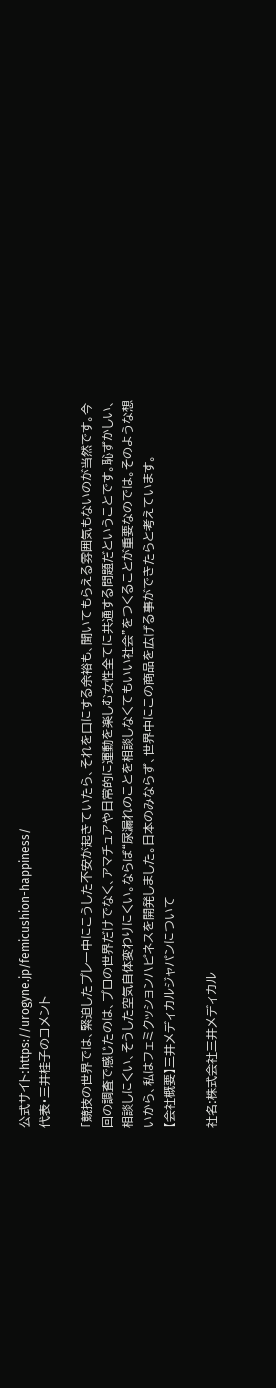公式サイト:https://urogyne.jp/femicushion-happiness/
代表・三井桂子のコメント

「競技の世界では、緊迫したプレー中にこうした不安が起きていたら、それを口にする余裕も、聞いてもらえる雰囲気もないのが当然です。今回の調査で感じたのは、プロの世界だけでなく、アマチュアや日常的に運動を楽しむ女性全てに共通する問題だということです。恥ずかしい、相談しにくい、そうした空気自体変わりにくい。ならば“尿漏れのことを相談しなくてもいい社会”をつくることが重要なのでは。そのような想いから、私はフェミクッションハピネスを開発しました。日本のみならず、世界中にこの商品を広げる事ができたらと考えています。
【会社概要】三井メディカルジャパンについて

社名:株式会社三井メディカル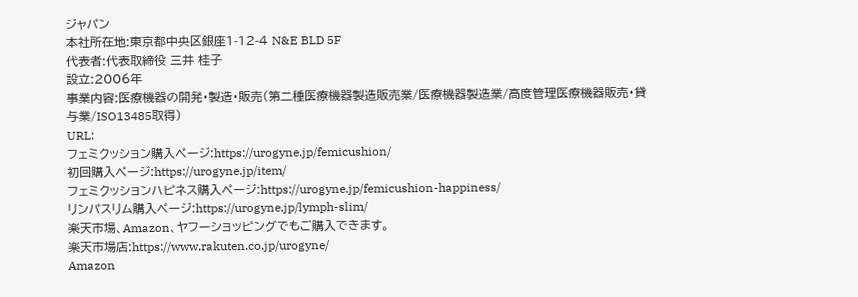ジャパン
本社所在地:東京都中央区銀座1-12-4 N&E BLD 5F
代表者:代表取締役 三井 桂子
設立:2006年
事業内容:医療機器の開発・製造・販売(第二種医療機器製造販売業/医療機器製造業/高度管理医療機器販売・貸与業/ISO13485取得)
URL:
フェミクッション購入ページ:https://urogyne.jp/femicushion/
初回購入ページ:https://urogyne.jp/item/
フェミクッションハピネス購入ページ:https://urogyne.jp/femicushion-happiness/
リンパスリム購入ページ:https://urogyne.jp/lymph-slim/
楽天市場、Amazon、ヤフーショッピングでもご購入できます。
楽天市場店:https://www.rakuten.co.jp/urogyne/
Amazon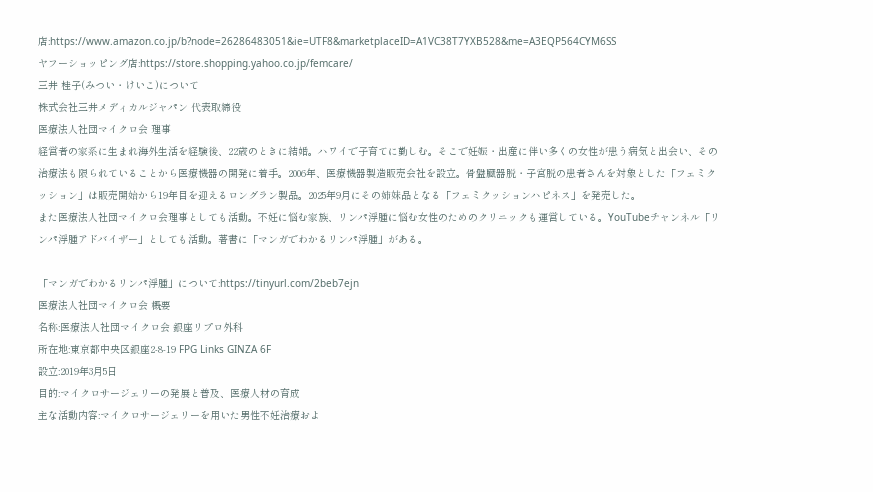店:https://www.amazon.co.jp/b?node=26286483051&ie=UTF8&marketplaceID=A1VC38T7YXB528&me=A3EQP564CYM6SS
ヤフーショッピング店:https://store.shopping.yahoo.co.jp/femcare/
三井 桂子(みつい・けいこ)について
株式会社三井メディカルジャパン 代表取締役
医療法人社団マイクロ会 理事
経営者の家系に生まれ海外生活を経験後、22歳のときに結婚。ハワイで子育てに勤しむ。そこで妊娠・出産に伴い多くの女性が患う病気と出会い、その治療法も限られていることから医療機器の開発に着手。2006年、医療機器製造販売会社を設立。骨盤臓器脱・子宮脱の患者さんを対象とした「フェミクッション」は販売開始から19年目を迎えるロングラン製品。2025年9月にその姉妹品となる「フェミクッションハピネス」を発売した。
また医療法人社団マイクロ会理事としても活動。不妊に悩む家族、リンパ浮腫に悩む女性のためのクリニックも運営している。YouTubeチャンネル「リンパ浮腫アドバイザー」としても活動。著書に「マンガでわかるリンパ浮腫」がある。

「マンガでわかるリンパ浮腫」について:https://tinyurl.com/2beb7ejn
医療法人社団マイクロ会 概要
名称:医療法人社団マイクロ会 銀座リプロ外科
所在地:東京都中央区銀座2-8-19 FPG Links GINZA 6F
設立:2019年3月5日
目的:マイクロサージェリーの発展と普及、医療人材の育成
主な活動内容:マイクロサージェリーを用いた男性不妊治療およ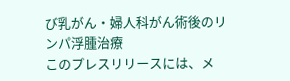び乳がん・婦人科がん術後のリンパ浮腫治療
このプレスリリースには、メ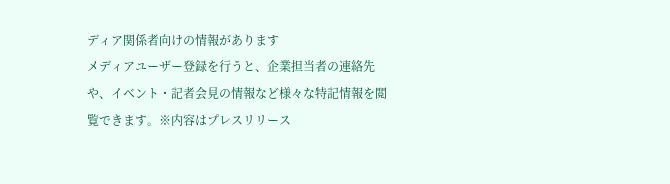ディア関係者向けの情報があります
メディアユーザー登録を行うと、企業担当者の連絡先や、イベント・記者会見の情報など様々な特記情報を閲覧できます。※内容はプレスリリース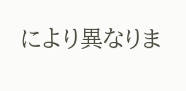により異なりま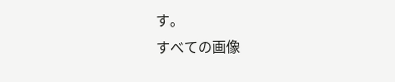す。
すべての画像